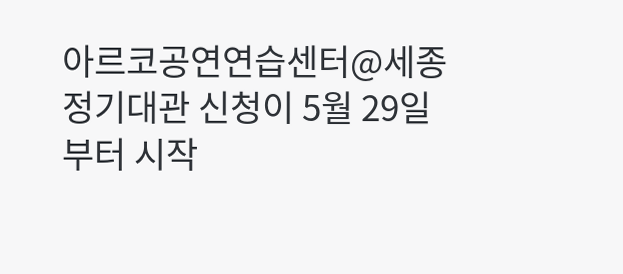아르코공연연습센터@세종 정기대관 신청이 5월 29일부터 시작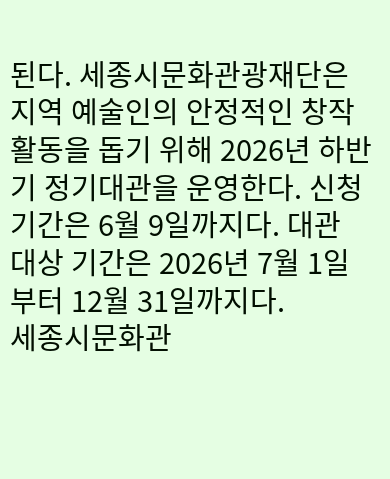된다. 세종시문화관광재단은 지역 예술인의 안정적인 창작 활동을 돕기 위해 2026년 하반기 정기대관을 운영한다. 신청 기간은 6월 9일까지다. 대관 대상 기간은 2026년 7월 1일부터 12월 31일까지다.
세종시문화관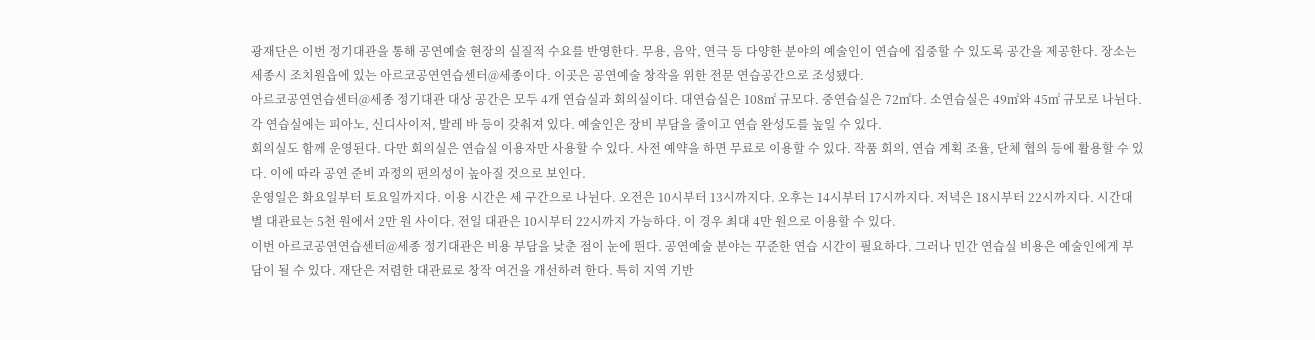광재단은 이번 정기대관을 통해 공연예술 현장의 실질적 수요를 반영한다. 무용, 음악, 연극 등 다양한 분야의 예술인이 연습에 집중할 수 있도록 공간을 제공한다. 장소는 세종시 조치원읍에 있는 아르코공연연습센터@세종이다. 이곳은 공연예술 창작을 위한 전문 연습공간으로 조성됐다.
아르코공연연습센터@세종 정기대관 대상 공간은 모두 4개 연습실과 회의실이다. 대연습실은 108㎡ 규모다. 중연습실은 72㎡다. 소연습실은 49㎡와 45㎡ 규모로 나뉜다. 각 연습실에는 피아노, 신디사이저, 발레 바 등이 갖춰져 있다. 예술인은 장비 부담을 줄이고 연습 완성도를 높일 수 있다.
회의실도 함께 운영된다. 다만 회의실은 연습실 이용자만 사용할 수 있다. 사전 예약을 하면 무료로 이용할 수 있다. 작품 회의, 연습 계획 조율, 단체 협의 등에 활용할 수 있다. 이에 따라 공연 준비 과정의 편의성이 높아질 것으로 보인다.
운영일은 화요일부터 토요일까지다. 이용 시간은 세 구간으로 나뉜다. 오전은 10시부터 13시까지다. 오후는 14시부터 17시까지다. 저녁은 18시부터 22시까지다. 시간대별 대관료는 5천 원에서 2만 원 사이다. 전일 대관은 10시부터 22시까지 가능하다. 이 경우 최대 4만 원으로 이용할 수 있다.
이번 아르코공연연습센터@세종 정기대관은 비용 부담을 낮춘 점이 눈에 띈다. 공연예술 분야는 꾸준한 연습 시간이 필요하다. 그러나 민간 연습실 비용은 예술인에게 부담이 될 수 있다. 재단은 저렴한 대관료로 창작 여건을 개선하려 한다. 특히 지역 기반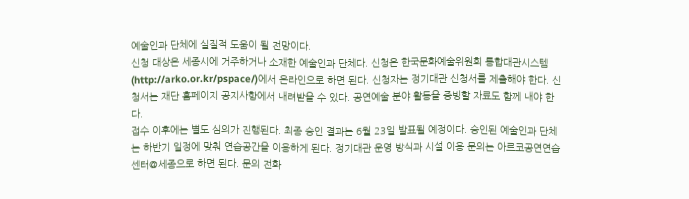예술인과 단체에 실질적 도움이 될 전망이다.
신청 대상은 세종시에 거주하거나 소재한 예술인과 단체다. 신청은 한국문화예술위원회 통합대관시스템(http://arko.or.kr/pspace/)에서 온라인으로 하면 된다. 신청자는 정기대관 신청서를 제출해야 한다. 신청서는 재단 홈페이지 공지사항에서 내려받을 수 있다. 공연예술 분야 활동을 증빙할 자료도 함께 내야 한다.
접수 이후에는 별도 심의가 진행된다. 최종 승인 결과는 6월 23일 발표될 예정이다. 승인된 예술인과 단체는 하반기 일정에 맞춰 연습공간을 이용하게 된다. 정기대관 운영 방식과 시설 이용 문의는 아르코공연연습센터@세종으로 하면 된다. 문의 전화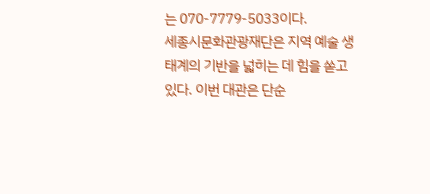는 070-7779-5033이다.
세종시문화관광재단은 지역 예술 생태계의 기반을 넓히는 데 힘을 쏟고 있다. 이번 대관은 단순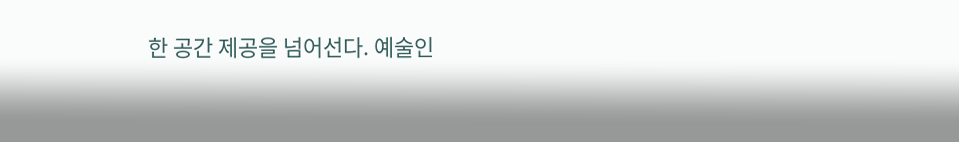한 공간 제공을 넘어선다. 예술인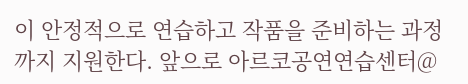이 안정적으로 연습하고 작품을 준비하는 과정까지 지원한다. 앞으로 아르코공연연습센터@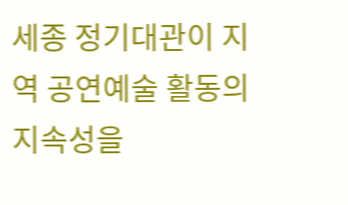세종 정기대관이 지역 공연예술 활동의 지속성을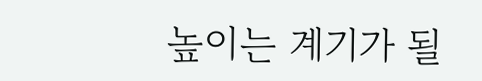높이는 계기가 될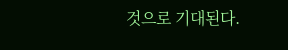것으로 기대된다.